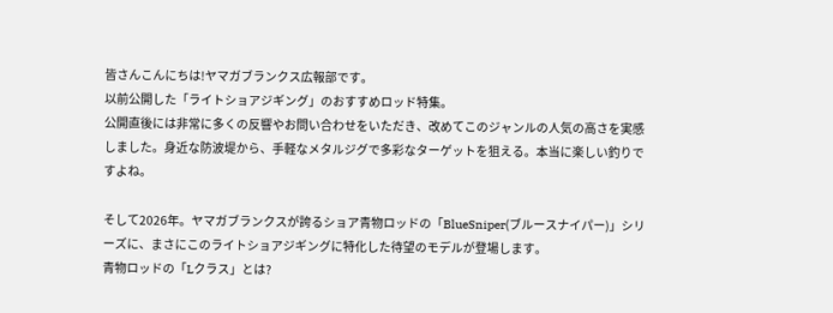皆さんこんにちは!ヤマガブランクス広報部です。
以前公開した「ライトショアジギング」のおすすめロッド特集。
公開直後には非常に多くの反響やお問い合わせをいただき、改めてこのジャンルの人気の高さを実感しました。身近な防波堤から、手軽なメタルジグで多彩なターゲットを狙える。本当に楽しい釣りですよね。

そして2026年。ヤマガブランクスが誇るショア青物ロッドの「BlueSniper(ブルースナイパー)」シリーズに、まさにこのライトショアジギングに特化した待望のモデルが登場します。
青物ロッドの「Lクラス」とは?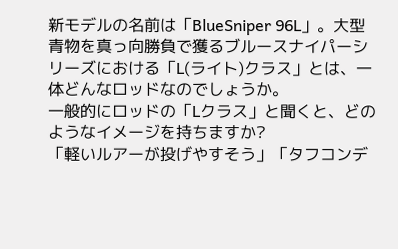新モデルの名前は「BlueSniper 96L」。大型青物を真っ向勝負で獲るブルースナイパーシリーズにおける「L(ライト)クラス」とは、一体どんなロッドなのでしょうか。
一般的にロッドの「Lクラス」と聞くと、どのようなイメージを持ちますか?
「軽いルアーが投げやすそう」「タフコンデ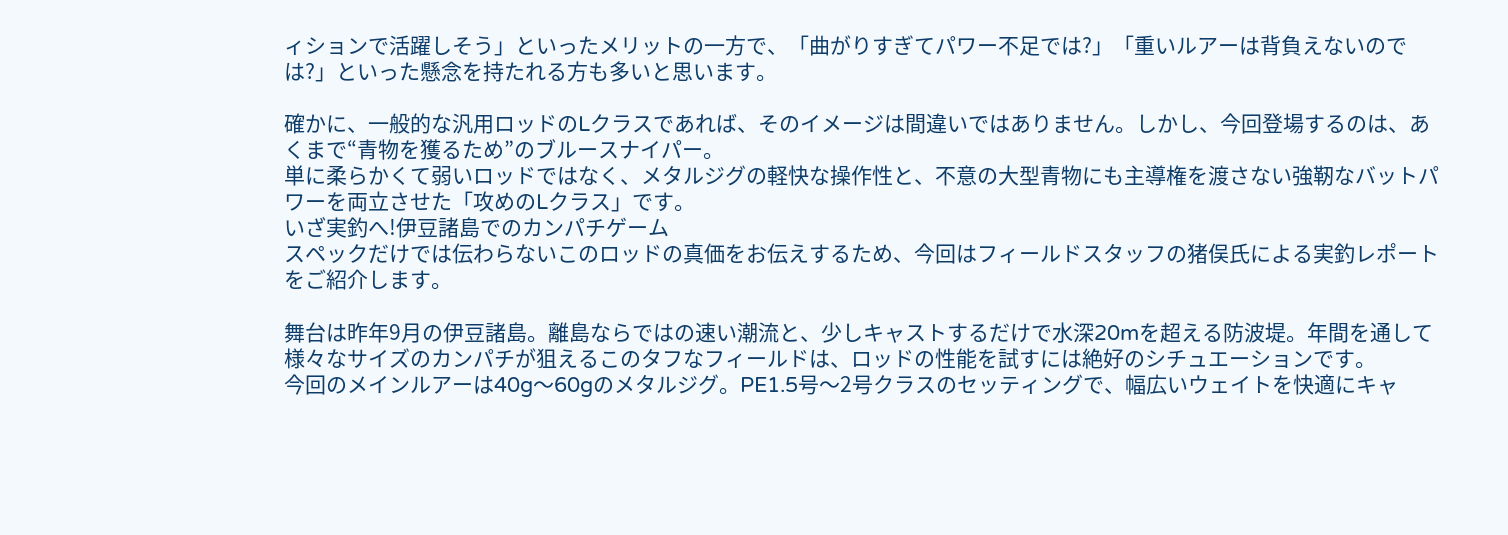ィションで活躍しそう」といったメリットの一方で、「曲がりすぎてパワー不足では?」「重いルアーは背負えないのでは?」といった懸念を持たれる方も多いと思います。

確かに、一般的な汎用ロッドのLクラスであれば、そのイメージは間違いではありません。しかし、今回登場するのは、あくまで“青物を獲るため”のブルースナイパー。
単に柔らかくて弱いロッドではなく、メタルジグの軽快な操作性と、不意の大型青物にも主導権を渡さない強靭なバットパワーを両立させた「攻めのLクラス」です。
いざ実釣へ!伊豆諸島でのカンパチゲーム
スペックだけでは伝わらないこのロッドの真価をお伝えするため、今回はフィールドスタッフの猪俣氏による実釣レポートをご紹介します。

舞台は昨年9月の伊豆諸島。離島ならではの速い潮流と、少しキャストするだけで水深20mを超える防波堤。年間を通して様々なサイズのカンパチが狙えるこのタフなフィールドは、ロッドの性能を試すには絶好のシチュエーションです。
今回のメインルアーは40g〜60gのメタルジグ。PE1.5号〜2号クラスのセッティングで、幅広いウェイトを快適にキャ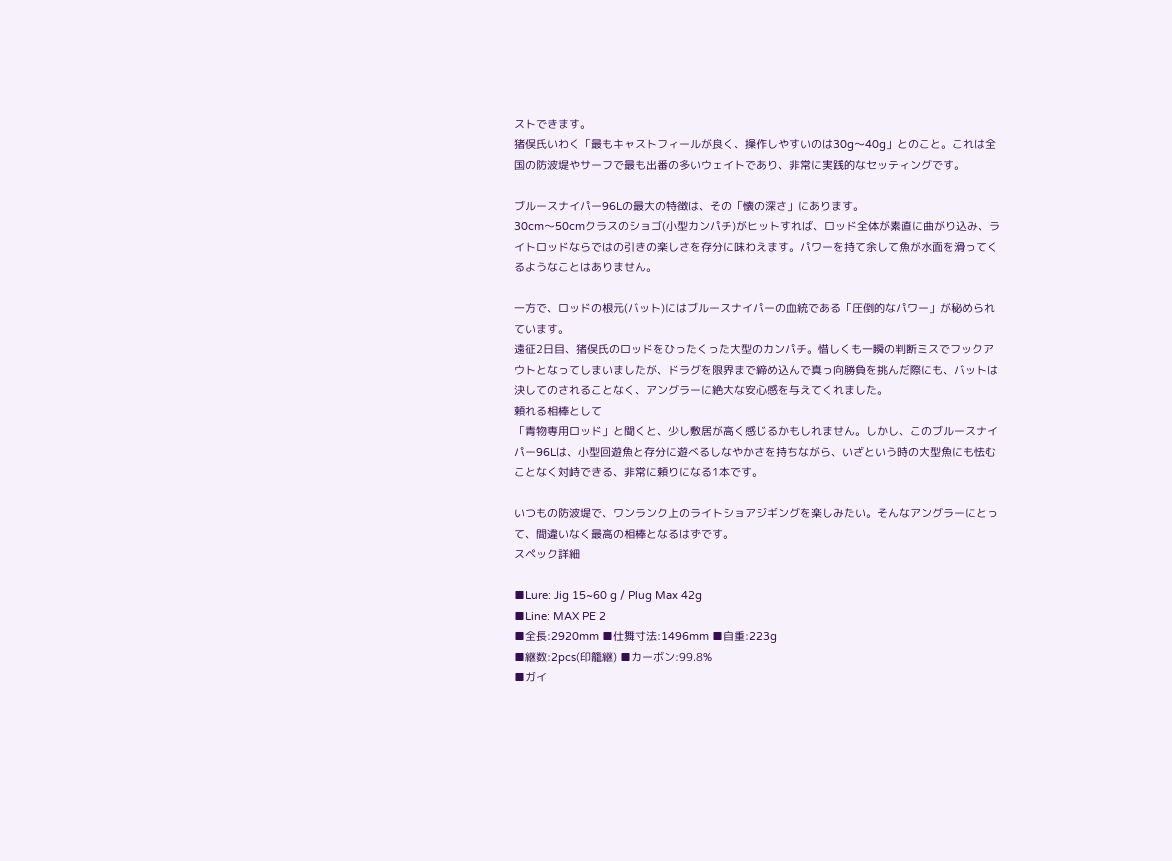ストできます。
猪俣氏いわく「最もキャストフィールが良く、操作しやすいのは30g〜40g」とのこと。これは全国の防波堤やサーフで最も出番の多いウェイトであり、非常に実践的なセッティングです。

ブルースナイパー96Lの最大の特徴は、その「懐の深さ」にあります。
30cm〜50cmクラスのショゴ(小型カンパチ)がヒットすれば、ロッド全体が素直に曲がり込み、ライトロッドならではの引きの楽しさを存分に味わえます。パワーを持て余して魚が水面を滑ってくるようなことはありません。

一方で、ロッドの根元(バット)にはブルースナイパーの血統である「圧倒的なパワー」が秘められています。
遠征2日目、猪俣氏のロッドをひったくった大型のカンパチ。惜しくも一瞬の判断ミスでフックアウトとなってしまいましたが、ドラグを限界まで締め込んで真っ向勝負を挑んだ際にも、バットは決してのされることなく、アングラーに絶大な安心感を与えてくれました。
頼れる相棒として
「青物専用ロッド」と聞くと、少し敷居が高く感じるかもしれません。しかし、このブルースナイパー96Lは、小型回遊魚と存分に遊べるしなやかさを持ちながら、いざという時の大型魚にも怯むことなく対峙できる、非常に頼りになる1本です。

いつもの防波堤で、ワンランク上のライトショアジギングを楽しみたい。そんなアングラーにとって、間違いなく最高の相棒となるはずです。
スペック詳細

■Lure: Jig 15~60 g / Plug Max 42g
■Line: MAX PE 2
■全長:2920mm ■仕舞寸法:1496mm ■自重:223g
■継数:2pcs(印籠継) ■カーボン:99.8%
■ガイ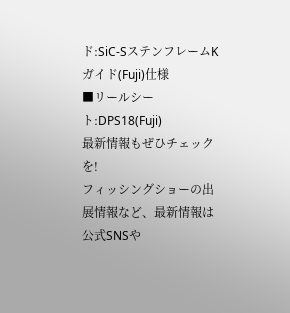ド:SiC-SステンフレームKガイド(Fuji)仕様
■リールシート:DPS18(Fuji)
最新情報もぜひチェックを!
フィッシングショーの出展情報など、最新情報は公式SNSや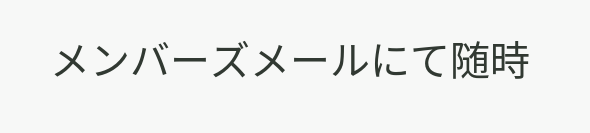メンバーズメールにて随時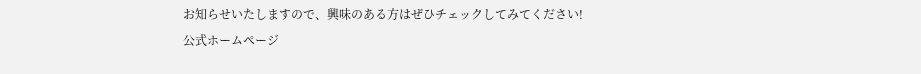お知らせいたしますので、興味のある方はぜひチェックしてみてください!
公式ホームページ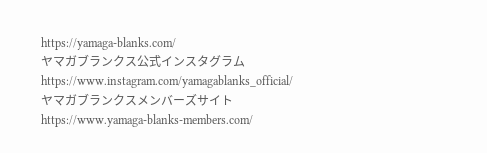https://yamaga-blanks.com/
ヤマガブランクス公式インスタグラム
https://www.instagram.com/yamagablanks_official/
ヤマガブランクスメンバーズサイト
https://www.yamaga-blanks-members.com/